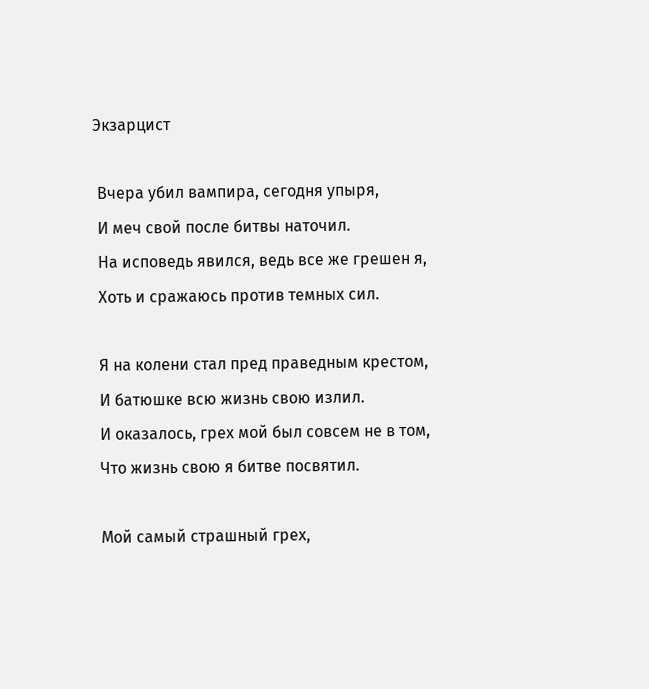Экзарцист

 Вчера убил вампира, сегодня упыря,
 И меч свой после битвы наточил.
 На исповедь явился, ведь все же грешен я,
 Хоть и сражаюсь против темных сил.

 Я на колени стал пред праведным крестом,
 И батюшке всю жизнь свою излил.
 И оказалось, грех мой был совсем не в том,
 Что жизнь свою я битве посвятил.

 Мой самый страшный грех,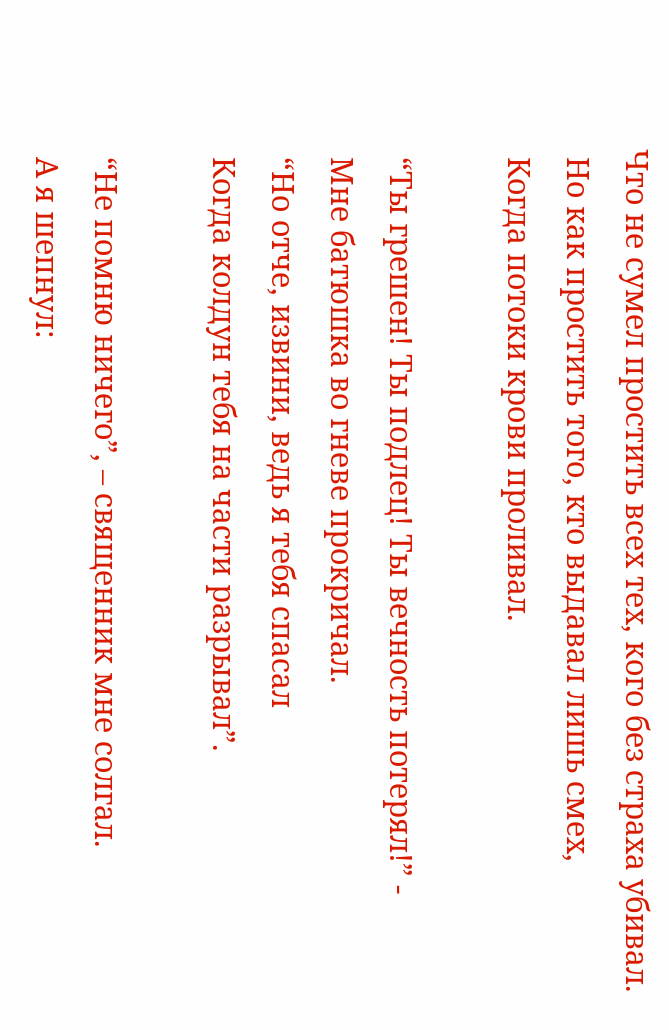Что не сумел простить всех тех, кого без страха убивал.
 Но как простить того, кто выдавал лишь смех,
 Когда потоки крови проливал.

 “Ты грешен! Ты подлец! Ты вечность потерял!” -
 Мне батюшка во гневе прокричал.
 “Но отче, извини, ведь я тебя спасал
 Когда колдун тебя на части разрывал”.

 “Не помню ничего”, – священник мне солгал.
 А я шепнул: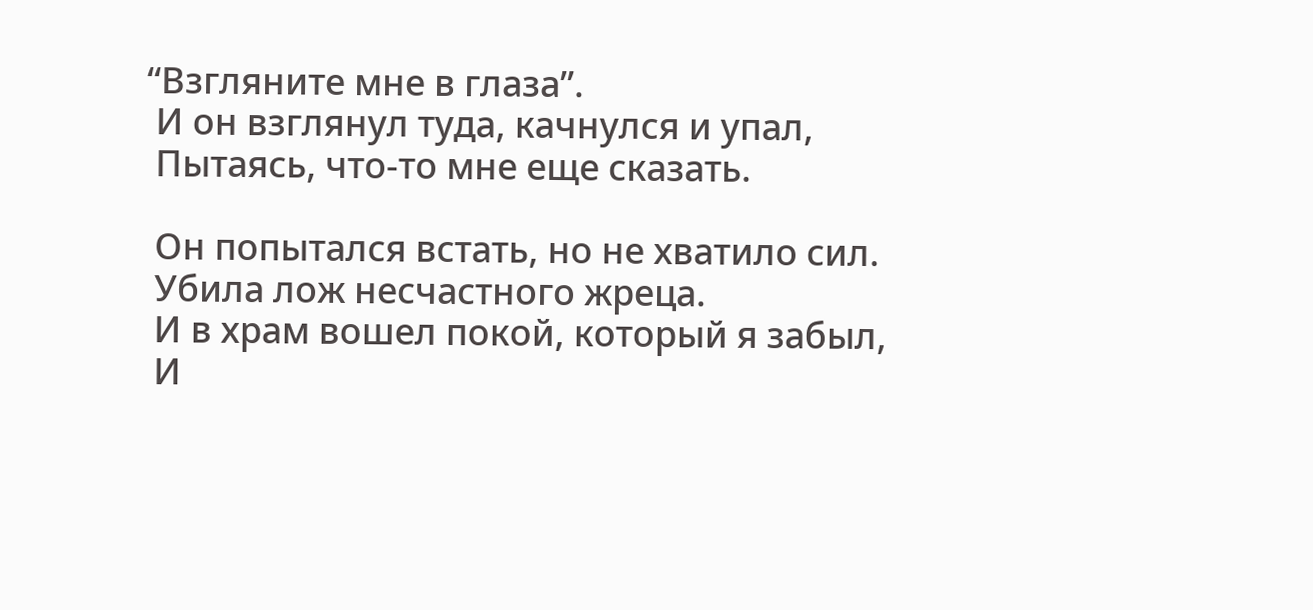“Взгляните мне в глаза”.
 И он взглянул туда, качнулся и упал,
 Пытаясь, что-то мне еще сказать.

 Он попытался встать, но не хватило сил.
 Убила лож несчастного жреца.
 И в храм вошел покой, который я забыл,
 И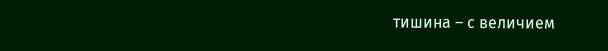тишина – с величием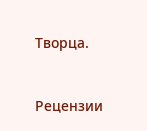Творца.


Рецензии